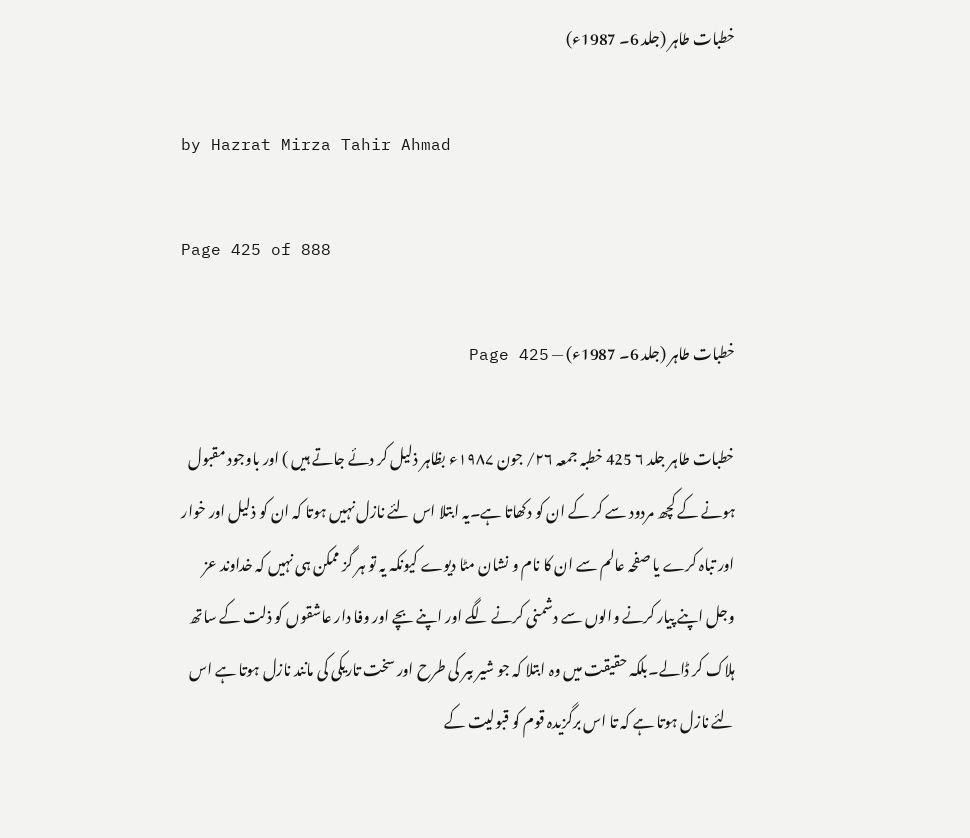خطبات طاہر (جلد 6۔ 1987ء)

by Hazrat Mirza Tahir Ahmad

Page 425 of 888

خطبات طاہر (جلد 6۔ 1987ء) — Page 425

خطبات طاہر جلد ۶ 425 خطبہ جمعہ ۲۶/ جون ۱۹۸۷ء بظاہر ذلیل کر دئے جاتے ہیں ) اور باوجود مقبول ہونے کے کچھ مردود سے کر کے ان کو دکھاتا ہے۔یہ ابتلا اس لئے نازل نہیں ہوتا کہ ان کو ذلیل اور خوار اور تباہ کرے یا صفحہ عالم سے ان کا نام و نشان مٹا دیوے کیونکہ یہ تو ہر گز ممکن ہی نہیں کہ خداوند عز وجل اپنے پیار کرنے والوں سے دشمنی کرنے لگے اور اپنے بچے اور وفا دار عاشقوں کو ذلت کے ساتھ ہلاک کر ڈالے۔بلکہ حقیقت میں وہ ابتلا کہ جو شیر ببر کی طرح اور سخت تاریکی کی مانند نازل ہوتا ہے اس لئے نازل ہوتا ہے کہ تا اس برگزیدہ قوم کو قبولیت کے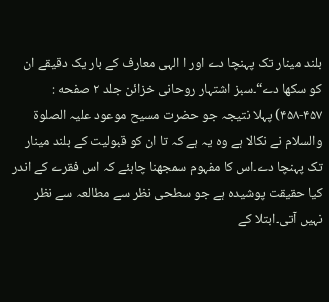بلند مینار تک پہنچا دے اور ا الہی معارف کے بار یک دقیقے ان کو سکھا دے“۔سبز اشتہار روحانی خزائن جلد ۲ صفحه : ۴۵۷-۴۵۸) پہلا نتیجہ جو حضرت مسیح موعود علیہ الصلوۃ والسلام نے نکالا ہے وہ یہ ہے کہ تا ان کو قبولیت کے بلند مینار تک پہنچا دے۔اس کا مفہوم سمجھنا چاہئے کہ اس فقرے کے اندر کیا حقیقت پوشیدہ ہے جو سطحی نظر سے مطالعہ سے نظر نہیں آتی۔ابتلا کے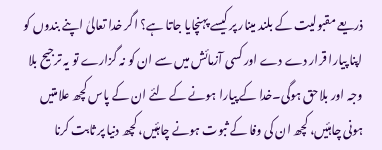ذریعے مقبولیت کے بلند مینار پر کیسے پہنچایا جاتا ہے؟ اگر خدا تعالیٰ اپنے بندوں کو اپنا پیارا قرار دے دے اور کسی آزمائش میں سے ان کو نہ گزارے تو یہ ترجیح بلا وجہ اور بلاحق ہوگی۔خدا کے پیارا ہونے کے لئے ان کے پاس کچھ علامتیں ہونی چاہئیں، کچھ ان کی وفا کے ثبوت ہونے چاہئیں، کچھ دنیا پر ثابت کرنا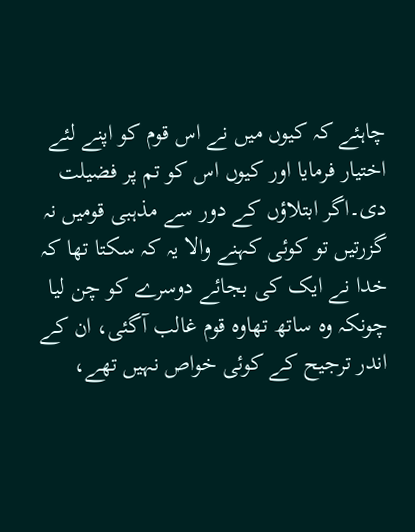چاہئے کہ کیوں میں نے اس قوم کو اپنے لئے اختیار فرمایا اور کیوں اس کو تم پر فضیلت دی۔اگر ابتلاؤں کے دور سے مذہبی قومیں نہ گزرتیں تو کوئی کہنے والا یہ کہ سکتا تھا کہ خدا نے ایک کی بجائے دوسرے کو چن لیا چونکہ وہ ساتھ تھاوہ قوم غالب آگئی، ان کے اندر ترجیح کے کوئی خواص نہیں تھے،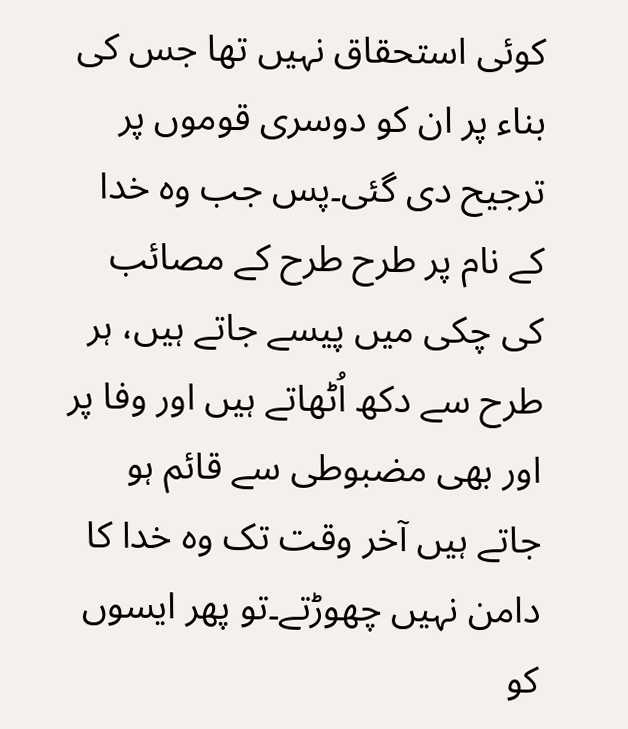کوئی استحقاق نہیں تھا جس کی بناء پر ان کو دوسری قوموں پر ترجیح دی گئی۔پس جب وہ خدا کے نام پر طرح طرح کے مصائب کی چکی میں پیسے جاتے ہیں، ہر طرح سے دکھ اُٹھاتے ہیں اور وفا پر اور بھی مضبوطی سے قائم ہو جاتے ہیں آخر وقت تک وہ خدا کا دامن نہیں چھوڑتے۔تو پھر ایسوں کو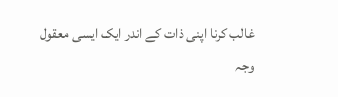غالب کرنا اپنی ذات کے اندر ایک ایسی معقول وجہ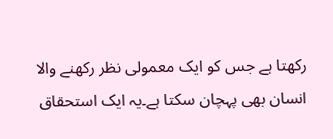رکھتا ہے جس کو ایک معمولی نظر رکھنے والا انسان بھی پہچان سکتا ہے۔یہ ایک استحقاق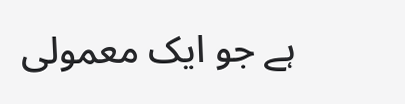ہے جو ایک معمولی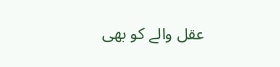عقل والے کو بھی